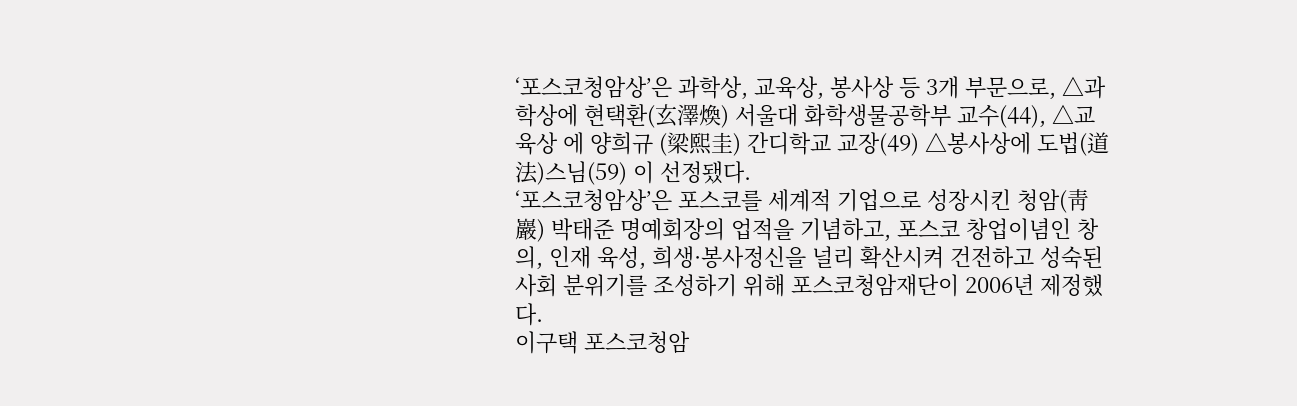‘포스코청암상’은 과학상, 교육상, 봉사상 등 3개 부문으로, △과학상에 현택환(玄澤煥) 서울대 화학생물공학부 교수(44), △교육상 에 양희규 (梁熙圭) 간디학교 교장(49) △봉사상에 도법(道法)스님(59) 이 선정됐다.
‘포스코청암상’은 포스코를 세계적 기업으로 성장시킨 청암(靑巖) 박태준 명예회장의 업적을 기념하고, 포스코 창업이념인 창의, 인재 육성, 희생·봉사정신을 널리 확산시켜 건전하고 성숙된 사회 분위기를 조성하기 위해 포스코청암재단이 2006년 제정했다.
이구택 포스코청암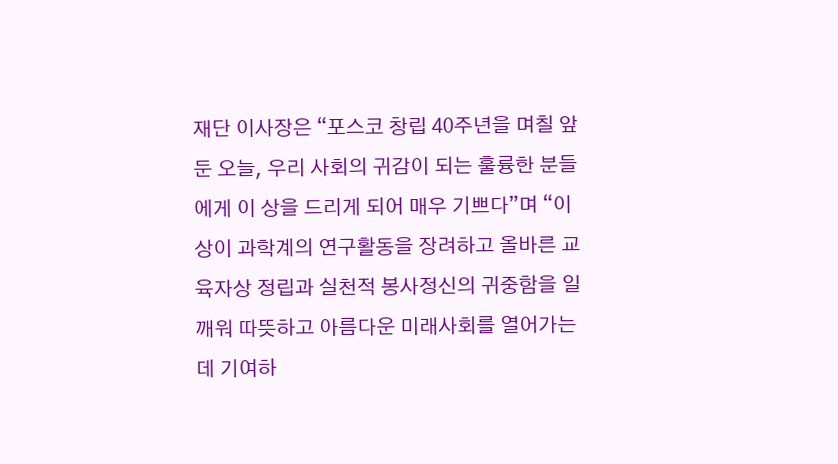재단 이사장은 “포스코 창립 40주년을 며칠 앞둔 오늘, 우리 사회의 귀감이 되는 훌륭한 분들에게 이 상을 드리게 되어 매우 기쁘다”며 “이 상이 과학계의 연구활동을 장려하고 올바른 교육자상 정립과 실천적 봉사정신의 귀중함을 일깨워 따뜻하고 아름다운 미래사회를 열어가는 데 기여하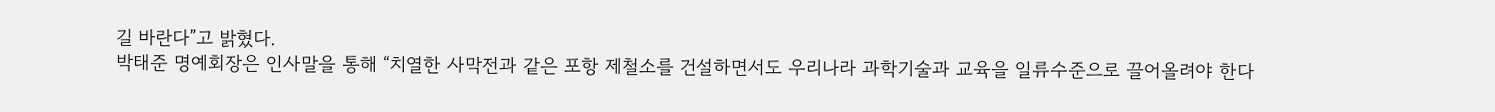길 바란다”고 밝혔다.
박태준 명예회장은 인사말을 통해 “치열한 사막전과 같은 포항 제철소를 건설하면서도 우리나라 과학기술과 교육을 일류수준으로 끌어올려야 한다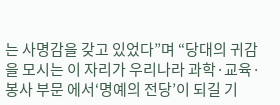는 사명감을 갖고 있었다”며 “당대의 귀감을 모시는 이 자리가 우리나라 과학·교육·봉사 부문 에서‘명예의 전당’이 되길 기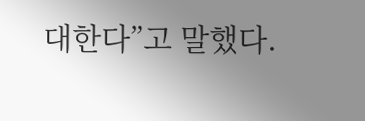대한다”고 말했다.